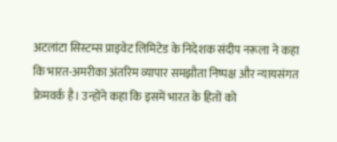अटलांटा सिस्टम्स प्राइवेट लिमिटेड के निदेशक संदीप नरूला ने कहा कि भारत-अमरीका अंतरिम व्यापार समझौता निष्पक्ष और न्यायसंगत फ्रेमवर्क है। उन्होंने कहा कि इसमें भारत के हितों को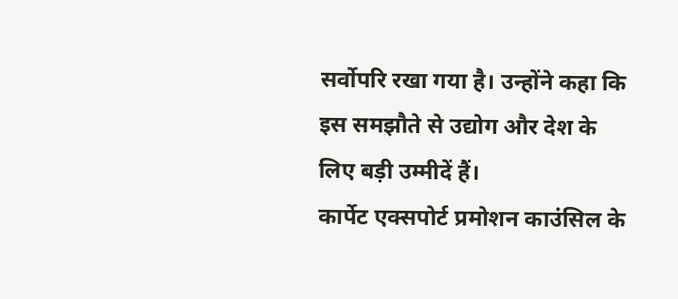सर्वोपरि रखा गया है। उन्होंने कहा कि इस समझौते से उद्योग और देश के लिए बड़ी उम्मीदें हैं।
कार्पेट एक्सपोर्ट प्रमोशन काउंसिल के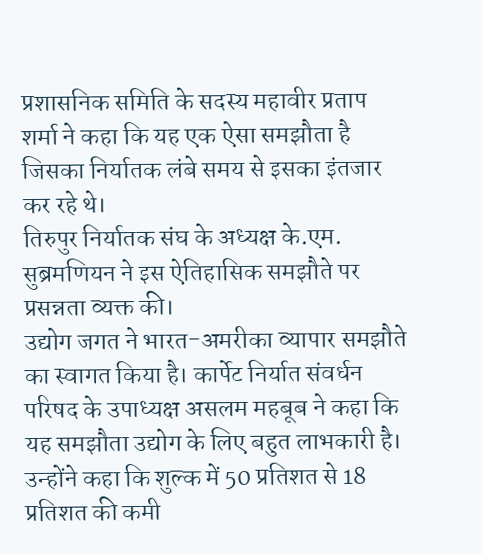प्रशासनिक समिति के सदस्य महावीर प्रताप शर्मा ने कहा कि यह एक ऐसा समझौता है जिसका निर्यातक लंबे समय से इसका इंतजार कर रहे थे।
तिरुपुर निर्यातक संघ के अध्यक्ष के.एम. सुब्रमणियन ने इस ऐतिहासिक समझौते पर प्रसन्नता व्यक्त की।
उद्योग जगत ने भारत-अमरीका व्यापार समझौते का स्वागत किया है। कार्पेट निर्यात संवर्धन परिषद के उपाध्यक्ष असलम महबूब ने कहा कि यह समझौता उद्योग के लिए बहुत लाभकारी है। उन्होंने कहा कि शुल्क में 50 प्रतिशत से 18 प्रतिशत की कमी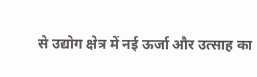से उद्योग क्षेत्र में नई ऊर्जा और उत्साह का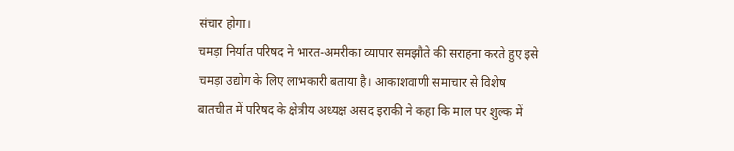संचार होगा।
चमड़ा निर्यात परिषद ने भारत-अमरीका व्यापार समझौते की सराहना करते हुए इसे चमड़ा उद्योग के लिए लाभकारी बताया है। आकाशवाणी समाचार से विशेष बातचीत में परिषद के क्षेत्रीय अध्यक्ष असद इराकी ने कहा कि माल पर शुल्क में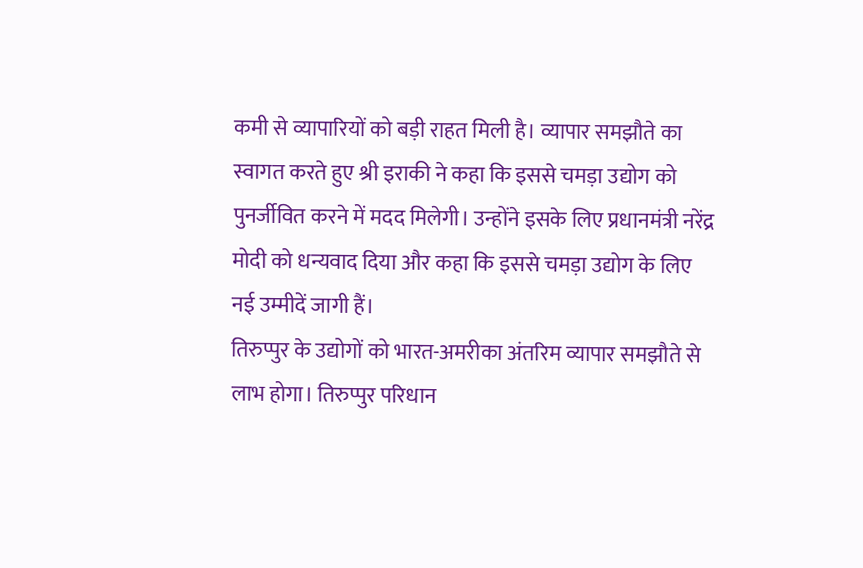कमी से व्यापारियों को बड़ी राहत मिली है। व्यापार समझौते का स्वागत करते हुए श्री इराकी ने कहा कि इससे चमड़ा उद्योग को पुनर्जीवित करने में मदद मिलेगी। उन्होंने इसके लिए प्रधानमंत्री नरेंद्र मोदी को धन्यवाद दिया और कहा कि इससे चमड़ा उद्योग के लिए नई उम्मीदें जागी हैं।
तिरुप्पुर के उद्योगों को भारत-अमरीका अंतरिम व्यापार समझौते से लाभ होगा। तिरुप्पुर परिधान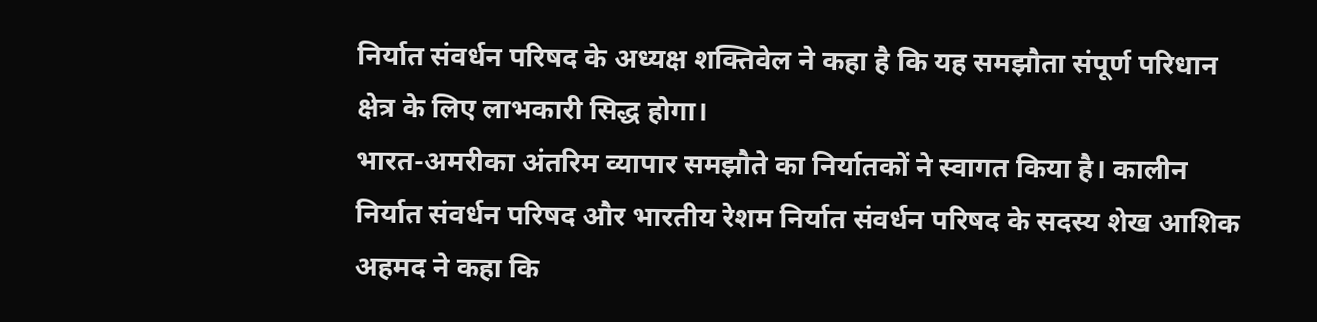निर्यात संवर्धन परिषद के अध्यक्ष शक्तिवेल ने कहा है कि यह समझौता संपूर्ण परिधान क्षेत्र के लिए लाभकारी सिद्ध होगा।
भारत-अमरीका अंतरिम व्यापार समझौते का निर्यातकों ने स्वागत किया है। कालीन निर्यात संवर्धन परिषद और भारतीय रेशम निर्यात संवर्धन परिषद के सदस्य शेख आशिक अहमद ने कहा कि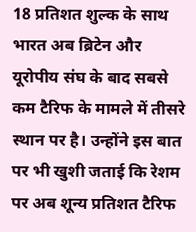18 प्रतिशत शुल्क के साथ भारत अब ब्रिटेन और यूरोपीय संघ के बाद सबसे कम टैरिफ के मामले में तीसरे स्थान पर है। उन्होंने इस बात पर भी खुशी जताई कि रेशम पर अब शून्य प्रतिशत टैरिफ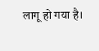लागू हो गया है।